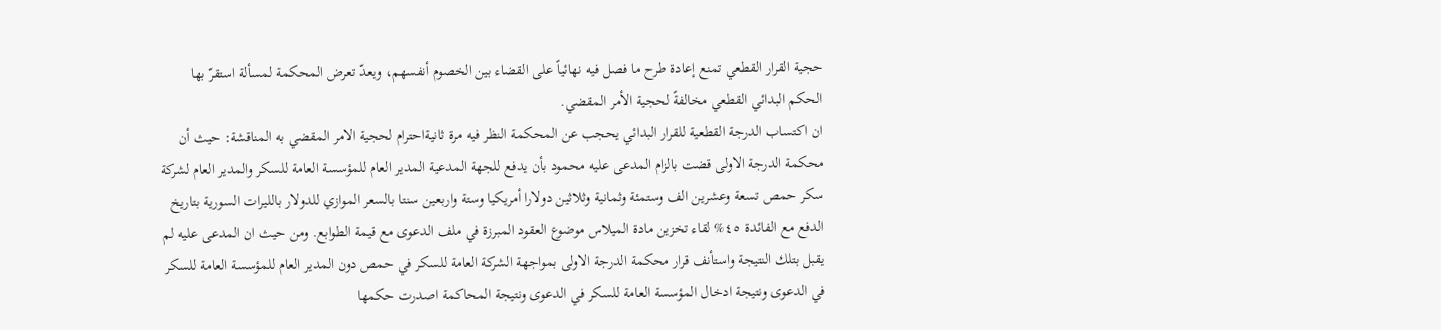حجية القرار القطعي تمنع إعادة طرح ما فصل فيه نهائياً على القضاء بين الخصوم أنفسهم، ويعدّ تعرض المحكمة لمسألة استقرّ بها الحكم البدائي القطعي مخالفةً لحجية الأمر المقضي.
ان اكتساب الدرجة القطعية للقرار البدائي يحجب عن المحكمة النظر فيه مرة ثانيةاحترام لحجية الامر المقضي به المناقشة: حيث أن محكمة الدرجة الاولى قضت بالزام المدعى عليه محمود بأن يدفع للجهة المدعية المدير العام للمؤسسة العامة للسكر والمدير العام لشركة سكر حمص تسعة وعشرين الف وستمئة وثمانية وثلاثين دولارا أمريكيا وستة واربعين سنتا بالسعر الموازي للدولار بالليرات السورية بتاريخ الدفع مع الفائدة ٤٥% لقاء تخزين مادة الميلاس موضوع العقود المبرزة في ملف الدعوى مع قيمة الطوابع. ومن حيث ان المدعى عليه لم يقبل بتلك النتيجة واستأنف قرار محكمة الدرجة الاولى بمواجهة الشركة العامة للسكر في حمص دون المدير العام للمؤسسة العامة للسكر في الدعوى ونتيجة ادخال المؤسسة العامة للسكر في الدعوى ونتيجة المحاكمة اصدرت حكمها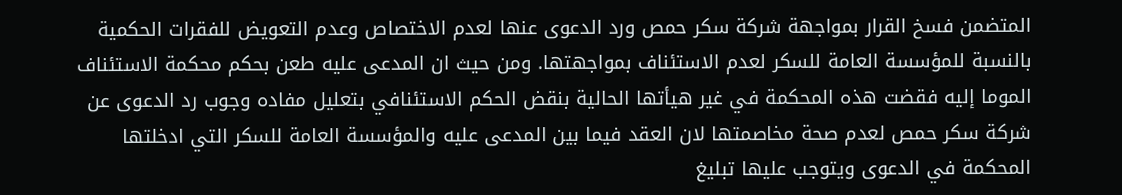المتضمن فسخ القرار بمواجهة شركة سكر حمص ورد الدعوى عنها لعدم الاختصاص وعدم التعويض للفقرات الحكمية بالنسبة للمؤسسة العامة للسكر لعدم الاستئناف بمواجهتها. ومن حيث ان المدعى عليه طعن بحكم محكمة الاستئناف الموما إليه فقضت هذه المحكمة في غير هيأتها الحالية بنقض الحكم الاستئنافي بتعليل مفاده وجوب رد الدعوى عن شركة سكر حمص لعدم صحة مخاصمتها لان العقد فيما بين المدعى عليه والمؤسسة العامة للسكر التي ادخلتها المحكمة في الدعوى ويتوجب عليها تبليغ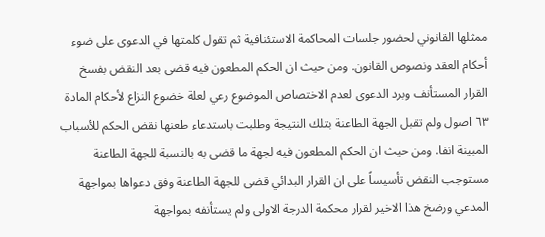ممثلها القانوني لحضور جلسات المحاكمة الاستئنافية ثم تقول كلمتها في الدعوى على ضوء أحكام العقد ونصوص القانون. ومن حيث ان الحكم المطعون فيه قضى بعد النقض بفسخ القرار المستأنف وبرد الدعوى لعدم الاختصاص الموضوع رعي لعلة خضوع النزاع لأحكام المادة ٦٣ اصول ولم تقبل الجهة الطاعنة بتلك النتيجة وطلبت باستدعاء طعنها نقض الحكم للأسباب المبينة انفا. ومن حيث ان الحكم المطعون فيه لجهة ما قضى به بالنسبة للجهة الطاعنة مستوجب النقض تأسيساً على ان القرار البدائي قضى للجهة الطاعنة وفق دعواها بمواجهة المدعي ورضخ هذا الاخير لقرار محكمة الدرجة الاولى ولم يستأنفه بمواجهة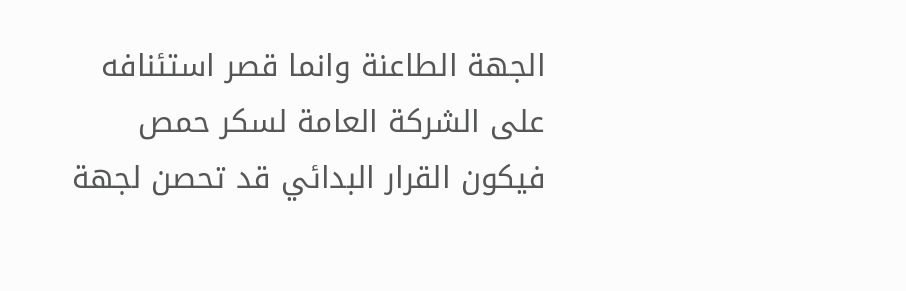الجهة الطاعنة وانما قصر استئنافه على الشركة العامة لسكر حمص فيكون القرار البدائي قد تحصن لجهة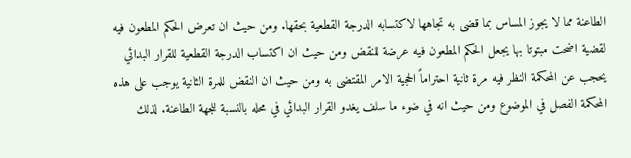الطاعنة مما لا يجوز المساس بما قضى به تجاهها لاكتسابه الدرجة القطعية بحقها. ومن حيث ان تعرض الحكم المطعون فيه لقضية اضحت مبتوتا بها يجعل الحكم المطعون فيه عرضة للنقض ومن حيث ان اكتساب الدرجة القطعية للقرار البدائي يحجب عن المحكمة النظر فيه مرة ثانية احتراماً الحجية الامر المقتضى به ومن حيث ان النقض للمرة الثانية يوجب على هذه المحكمة الفصل في الموضوع ومن حيث انه في ضوء ما سلف يغدو القرار البدائي في محله بالنسبة للجهة الطاعنة. لذلك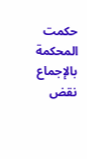حكمت المحكمة بالإجماع نقض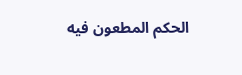الحكم المطعون فيه